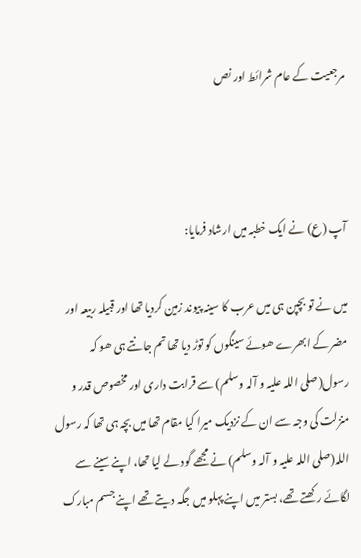مرجعیت کے عام شرائط اور نص



آپ (ع) نے ایک خطبہ میں ارشاد فرمایا:

میں نے تو بچپن ہی میں عرب کا سینہ پیوند زمین کردیا تھا اور قبیلہ ربیعہ اور مضر کے ابھرے ھوئے سینگوں کو توڑ دیا تھا تم جانتے ہی ھو کہ رسول(صلی اللہ علیہ و آلہ وسلم) سے قرابت داری اور مخصوص قدر و منزلت کی وجہ سے ان کے نزدیک میرا کیا مقام تھا میں بچہ ہی تھا کہ رسول اللہ(صلی اللہ علیہ و آلہ وسلم) نے مجھے گود لے لیا تھا، اپنے سینے سے لگائے رکھتے تھے، بستر میں اپنے پہلو میں جگہ دیتے تھے اپنے جسم مبارک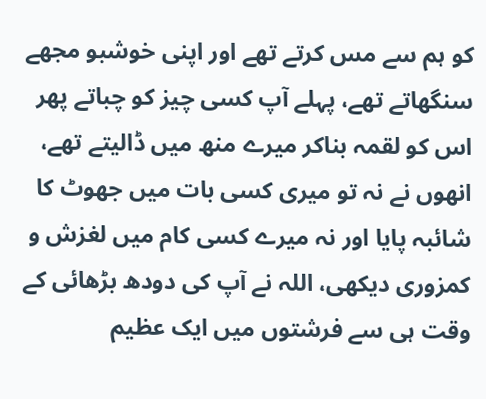کو ہم سے مس کرتے تھے اور اپنی خوشبو مجھے سنگھاتے تھے، پہلے آپ کسی چیز کو چباتے پھر اس کو لقمہ بناکر میرے منھ میں ڈالیتے تھے، انھوں نے نہ تو میری کسی بات میں جھوٹ کا شائبہ پایا اور نہ میرے کسی کام میں لغزش و کمزوری دیکھی، اللہ نے آپ کی دودھ بڑھائی کے وقت ہی سے فرشتوں میں ایک عظیم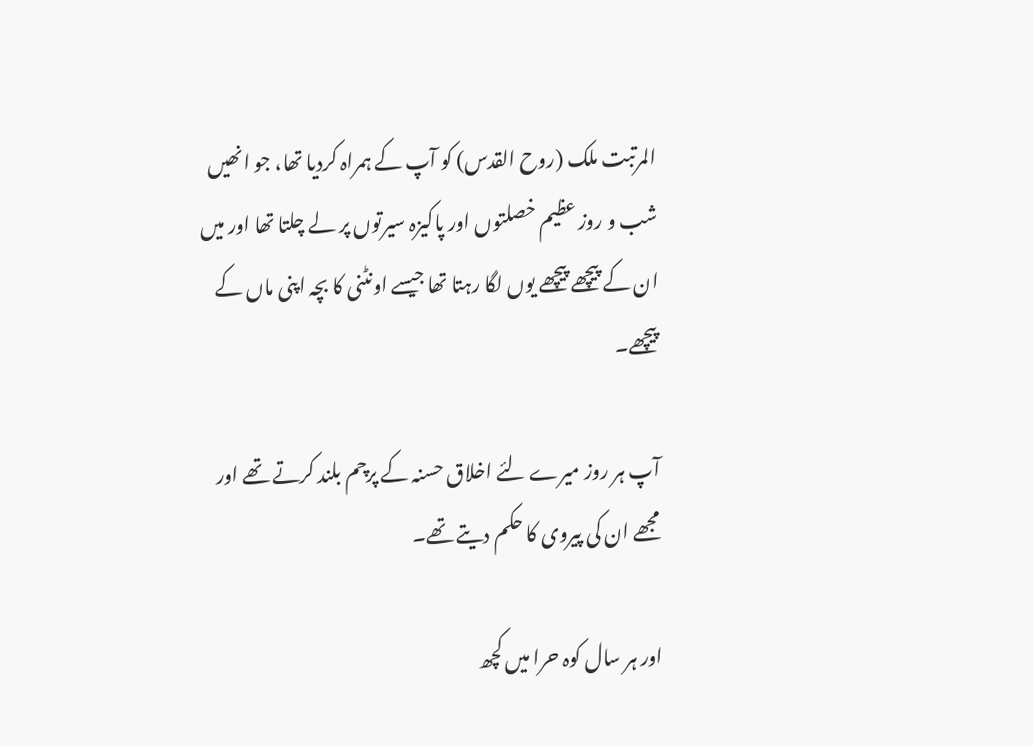المرتبت ملک (روح القدس) کو آپ کے ہمراہ کردیا تھا، جو انھیں شب و روز عظیم خصلتوں اور پاکیزہ سیرتوں پر لے چلتا تھا اور میں ان کے پیچھے پیچھے یوں لگا رہتا تھا جیسے اونٹنی کا بچہ اپنی ماں کے پیچھے۔

آپ ہر روز میرے لئے اخلاق حسنہ کے پرچم بلند کرتے تھے اور مجھے ان کی پیروی کا حکم دیتے تھے۔

اور ہر سال کوہ حرا میں کچھ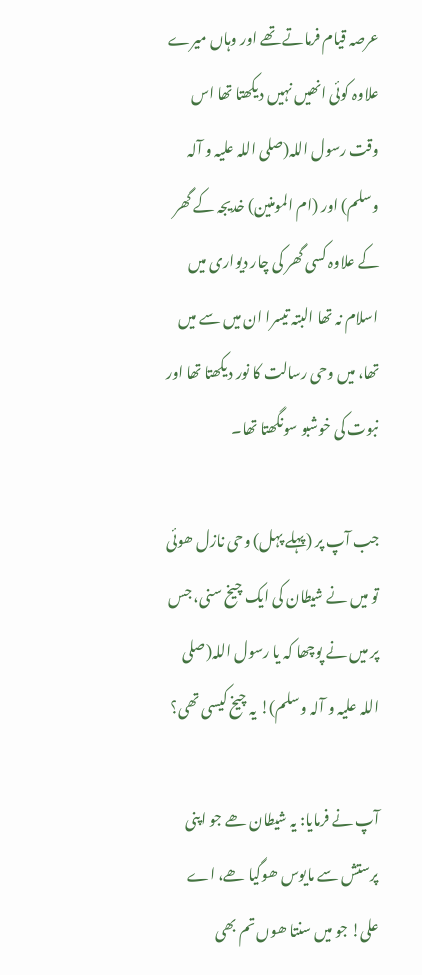عرصہ قیام فرماتے تھے اور وہاں میرے علاوہ کوئی انھیں نہیں دیکھتا تھا اس وقت رسول اللہ(صلی اللہ علیہ و آلہ وسلم) اور (ام المومنین) خدیجہ کے گھر کے علاوہ کسی گھر کی چار دیواری میں اسلام نہ تھا البتہ تیسرا ان میں سے میں تھا، میں وحی رسالت کا نور دیکھتا تھا اور نبوت کی خوشبو سونگھتا تھا۔

جب آپ پر (پہلے پہل) وحی نازل ھوئی تو میں نے شیطان کی ایک چیخ سنی، جس پر میں نے پوچھا کہ یا رسول اللہ(صلی اللہ علیہ و آلہ وسلم)! یہ چیخ کیسی تھی؟

آپ نے فرمایا: یہ شیطان ھے جو اپنی پرستش سے مایوس ھوگیا ھے، اے علی! جو میں سنتا ھوں تم بھی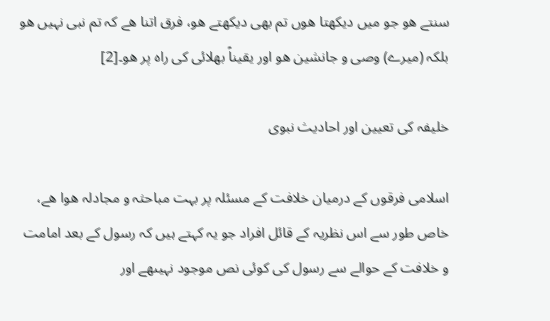سنتے ھو جو میں دیکھتا ھوں تم بھی دیکھتے ھو، فرق اتنا ھے کہ تم نبی نہیں ھو بلکہ (میرے) وصی و جانشین ھو اور یقیناً بھلائی کی راہ پر ھو۔[2]

خلیفہ کی تعیین اور احادیث نبوی

اسلامی فرقوں کے درمیان خلافت کے مسئلہ پر بہت مباحثہ و مجادلہ ھوا ھے، خاص طور سے اس نظریہ کے قائل افراد جو یہ کہتے ہیں کہ رسول کے بعد امامت و خلافت کے حوالے سے رسول کی کوئی نص موجود نہیںھے اور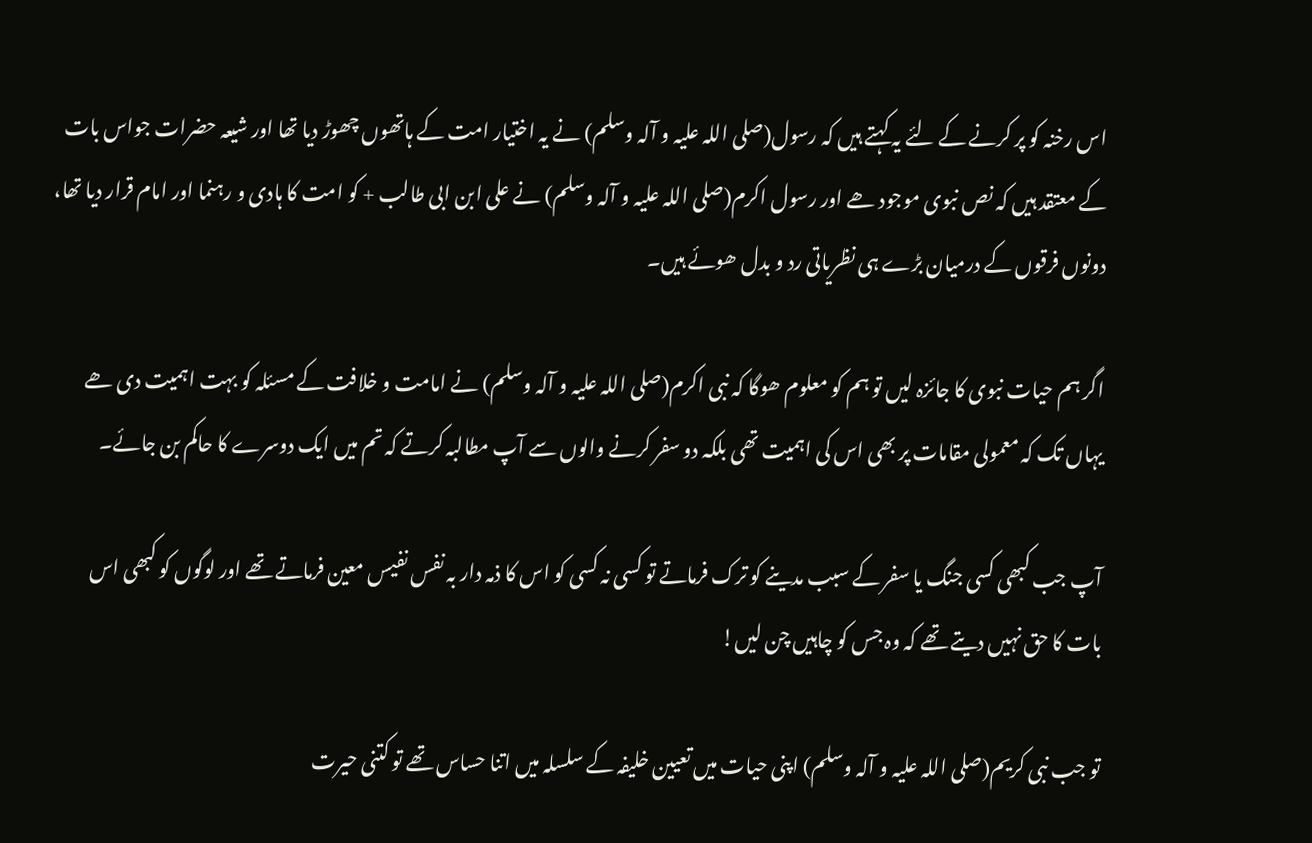اس رخنہ کو پر کرنے کے لئے یہ کہتے ہیں کہ رسول(صلی اللہ علیہ و آلہ وسلم) نے یہ اختیار امت کے ہاتھوں چھوڑ دیا تھا اور شیعہ حضرات جواس بات کے معتقد ہیں کہ نص نبوی موجود ھے اور رسول اکرم(صلی اللہ علیہ و آلہ وسلم) نے علی ابن ابی طالب + کو امت کا ہادی و رہنما اور امام قرار دیا تھا، دونوں فرقوں کے درمیان بڑے ہی نظریاتی رد و بدل ھوئے ہیں۔

اگر ہم حیات نبوی کا جائزہ لیں تو ہم کو معلوم ھوگا کہ نبی اکرم(صلی اللہ علیہ و آلہ وسلم) نے امامت و خلافت کے مسئلہ کو بہت اہمیت دی ھے یہاں تک کہ معمولی مقامات پر بھی اس کی اہمیت تھی بلکہ دو سفر کرنے والوں سے آپ مطالبہ کرتے کہ تم میں ایک دوسرے کا حاکم بن جائے۔

آپ جب کبھی کسی جنگ یا سفر کے سبب مدینے کو ترک فرماتے تو کسی نہ کسی کو اس کا ذمہ دار بہ نفس نفیس معین فرماتے تھے اور لوگوں کو کبھی اس بات کا حق نہیں دیتے تھے کہ وہ جس کو چاہیں چن لیں!

تو جب نبی کریم(صلی اللہ علیہ و آلہ وسلم) اپنی حیات میں تعیین خلیفہ کے سلسلہ میں اتنا حساس تھے تو کتنی حیرت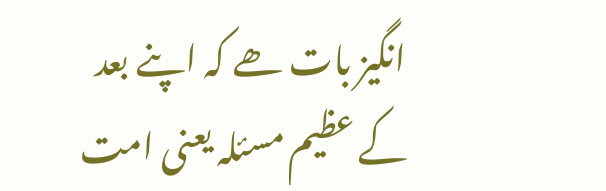انگیز بات ھے کہ اپنے بعد کے عظیم مسئلہ یعنی امت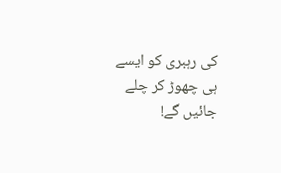کی رہبری کو ایسے ہی چھوڑ کر چلے جائیں گے!